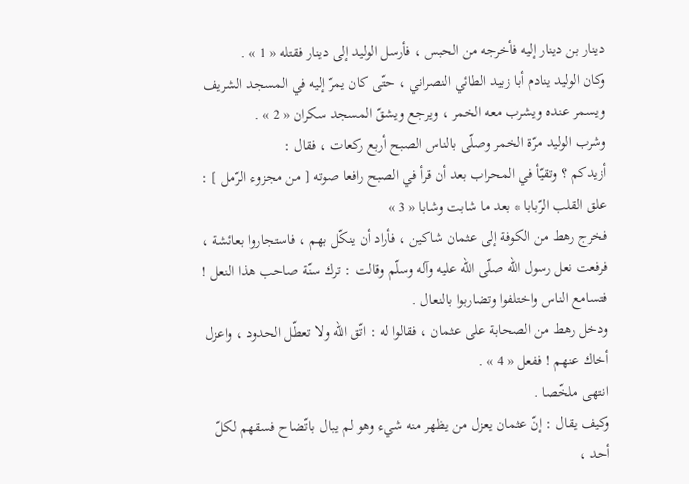دينار بن دينار إليه فأخرجه من الحبس ، فأرسل الوليد إلى دينار فقتله « 1 » .
وكان الوليد ينادم أبا زبيد الطائي النصراني ، حتّى كان يمرّ إليه في المسجد الشريف ويسمر عنده ويشرب معه الخمر ، ويرجع ويشقّ المسجد سكران « 2 » .
وشرب الوليد مرّة الخمر وصلّى بالناس الصبح أربع ركعات ، فقال :
أزيدكم ؟ وتقيّأ في المحراب بعد أن قرأ في الصبح رافعا صوته [ من مجزوء الرّمل ] :
علق القلب الرّبابا * بعد ما شابت وشابا « 3 »
فخرج رهط من الكوفة إلى عثمان شاكين ، فأراد أن ينكّل بهم ، فاستجاروا بعائشة ، فرفعت نعل رسول اللّه صلّى اللّه عليه وآله وسلّم وقالت : ترك سنّة صاحب هذا النعل !
فتسامع الناس واختلفوا وتضاربوا بالنعال .
ودخل رهط من الصحابة على عثمان ، فقالوا له : اتّق اللّه ولا تعطّل الحدود ، واعزل أخاك عنهم ! ففعل « 4 » .
انتهى ملخّصا .
وكيف يقال : إنّ عثمان يعزل من يظهر منه شيء وهو لم يبال باتّضاح فسقهم لكلّ أحد ،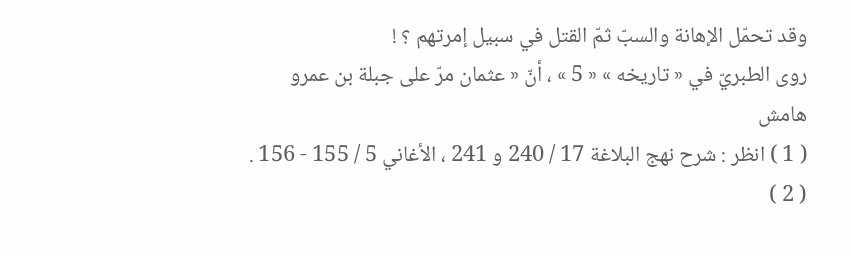وقد تحمّل الإهانة والسبّ ثمّ القتل في سبيل إمرتهم ؟ !
روى الطبريّ في « تاريخه » « 5 » ، أنّ « عثمان مرّ على جبلة بن عمرو
هامش
( 1 ) انظر : شرح نهج البلاغة 17 / 240 و 241 ، الأغاني 5 / 155 - 156 .
( 2 )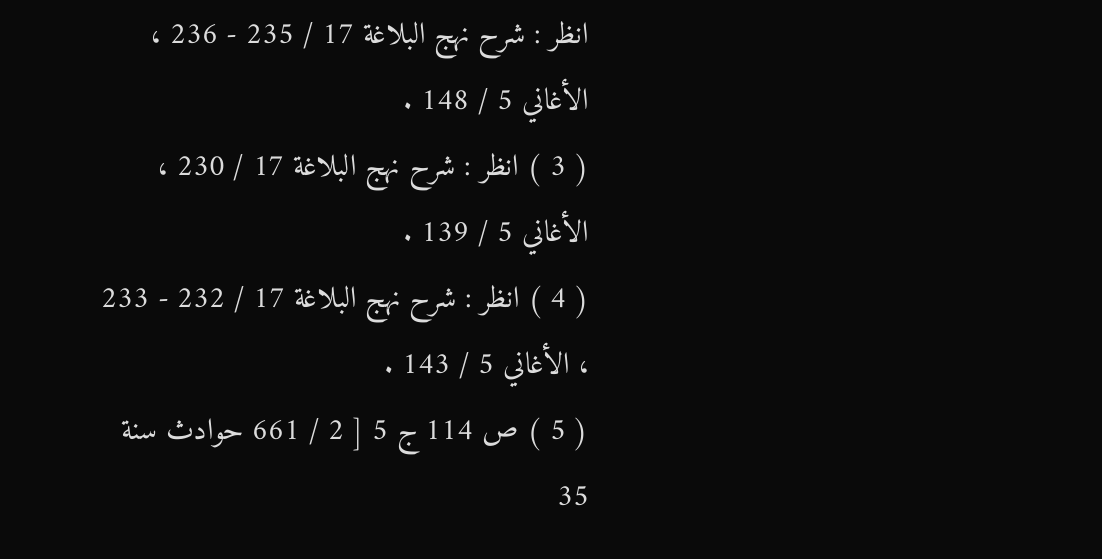انظر : شرح نهج البلاغة 17 / 235 - 236 ، الأغاني 5 / 148 .
( 3 ) انظر : شرح نهج البلاغة 17 / 230 ، الأغاني 5 / 139 .
( 4 ) انظر : شرح نهج البلاغة 17 / 232 - 233 ، الأغاني 5 / 143 .
( 5 ) ص 114 ج 5 [ 2 / 661 حوادث سنة 35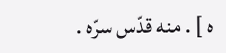ه ] . منه قدّس سرّه .